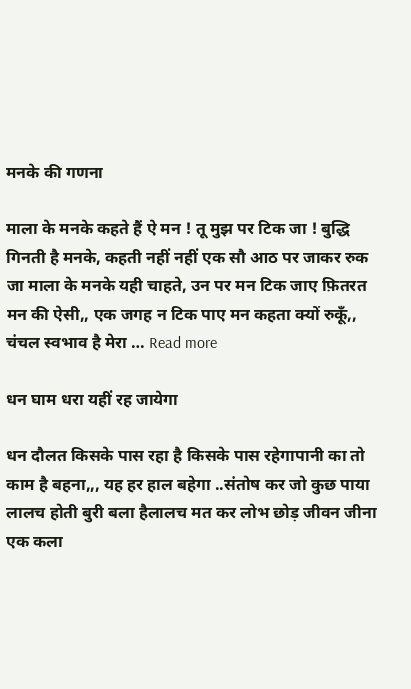मनके की गणना

माला के मनके कहते हैं ऐ मन ! तू मुझ पर टिक जा ! बुद्धि गिनती है मनके, कहती नहीं नहीं एक सौ आठ पर जाकर रुक जा माला के मनके यही चाहते, उन पर मन टिक जाए फ़ितरत मन की ऐसी,, एक जगह न टिक पाए मन कहता क्यों रुकूँ,, चंचल स्वभाव है मेरा … Read more

धन घाम धरा यहीं रह जायेगा

धन दौलत किसके पास रहा है किसके पास रहेगापानी का तो काम है बहना,,, यह हर हाल बहेगा ..संतोष कर जो कुछ पाया लालच होती बुरी बला हैलालच मत कर लोभ छोड़ जीवन जीना एक कला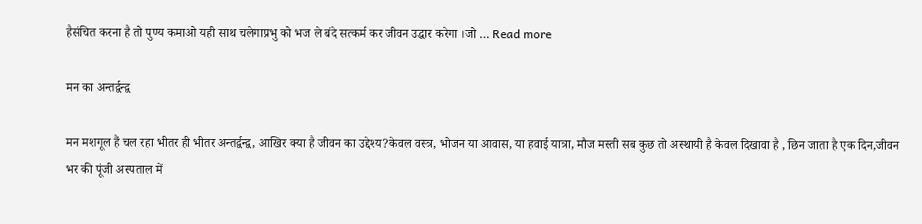हैसंचित करना है तो पुण्य कमाओ यही साथ चलेगाप्रभु को भज ले बंदे सत्कर्म कर जीवन उद्धार करेगा ।जो … Read more

मन का अन्तर्द्वन्द्व

मन मशगूल हैं चल रहा भीतर ही भीतर अन्तर्द्वन्द्व, आखिर क्या है जीवन का उद्देश्य?केवल वस्त्र, भोजन या आवास, या हवाई यात्रा, मौज मस्ती सब कुछ तो अस्थायी है केवल दिखावा है , छिन जाता है एक दिन,जीवन भर की पूंजी अस्पताल में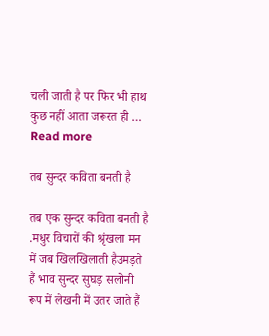चली जाती है पर फिर भी हाथ कुछ नहीं आता जरूरत ही … Read more

तब सुन्दर कविता बनती है

तब एक सुन्दर कविता बनती है .मधुर विचारों की श्रृंखला मन में जब खिलखिलाती हैउमड़ते हैं भाव सुन्दर सुघड़ सलोनी रूप में लेखनी में उतर जाते हैं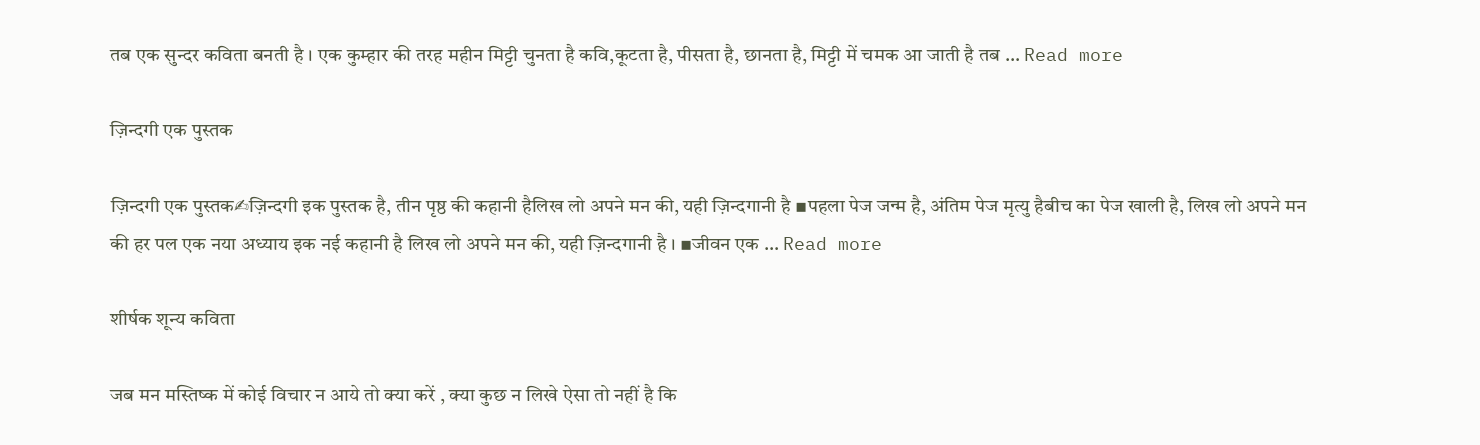तब एक सुन्दर कविता बनती है । एक कुम्हार की तरह महीन मिट्टी चुनता है कवि,कूटता है, पीसता है, छानता है, मिट्टी में चमक आ जाती है तब … Read more

ज़िन्दगी एक पुस्तक

ज़िन्दगी एक पुस्तक✍ज़िन्दगी इक पुस्तक है, तीन पृष्ठ की कहानी हैलिख लो अपने मन की, यही ज़िन्दगानी है ▪पहला पेज जन्म है, अंतिम पेज मृत्यु हैबीच का पेज खाली है, लिख लो अपने मन की हर पल एक नया अध्याय इक नई कहानी है लिख लो अपने मन की, यही ज़िन्दगानी है । ▪जीवन एक … Read more

शीर्षक शून्य कविता

जब मन मस्तिष्क में कोई विचार न आये तो क्या करें , क्या कुछ न लिखे ऐसा तो नहीं है कि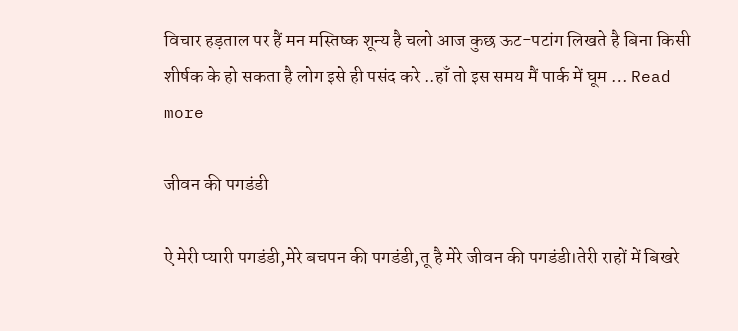विचार हड़ताल पर हैं मन मस्तिष्क शून्य है चलो आज कुछ ऊट-पटांग लिखते है बिना किसी शीर्षक के हो सकता है लोग इसे ही पसंद करे ..हाँ तो इस समय मैं पार्क में घूम … Read more

जीवन की पगडंडी

ऐ मेरी प्यारी पगडंडी,मेरे बचपन की पगडंडी,तू है मेरे जीवन की पगडंडी।तेरी राहों में बिखरे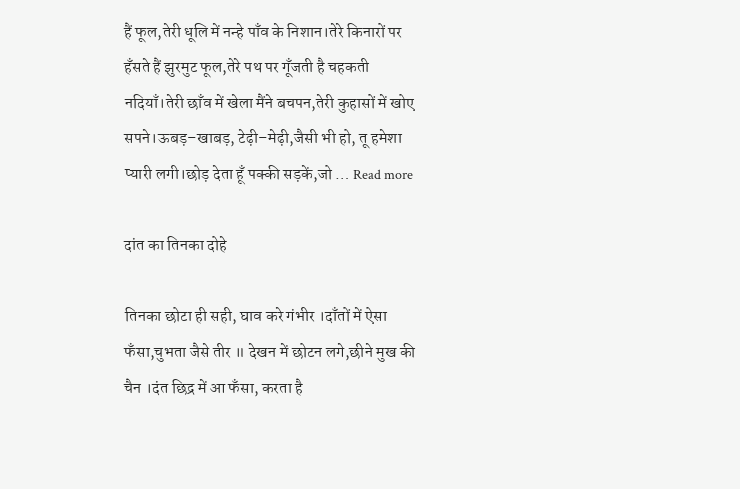हैं फूल,तेरी धूलि में नन्हे पाँव के निशान।तेरे किनारों पर हँसते हैं झुरमुट फूल,तेरे पथ पर गूँजती है चहकती नदियाँ।तेरी छाँव में खेला मैंने बचपन,तेरी कुहासों में खोए सपने।ऊबड़–खाबड़, टेढ़ी–मेढ़ी,जैसी भी हो, तू हमेशा प्यारी लगी।छोड़ देता हूँ पक्की सड़कें,जो … Read more

दांत का तिनका दोहे

तिनका छोटा ही सही, घाव करे गंभीर ।दाँतों में ऐसा फँसा,चुभता जैसे तीर ॥ देखन में छोटन लगे,छीने मुख की चैन ।दंत छिद्र में आ फँसा, करता है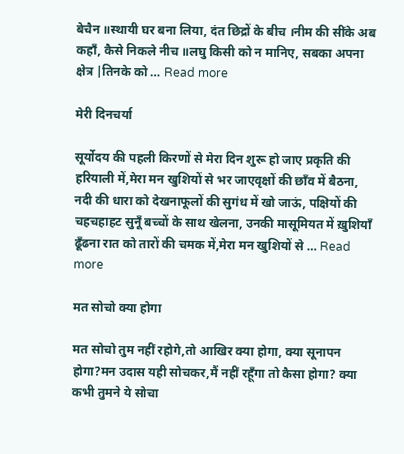बेचैन ॥स्थायी घर बना लिया, दंत छिद्रों के बीच ।नीम की सींके अब कहाँ, कैसे निकले नीच ॥लघु किसी को न मानिए, सबका अपना क्षेत्र |तिनके को … Read more

मेरी दिनचर्या

सूर्योदय की पहली किरणों से मेरा दिन शुरू हो जाए प्रकृति की हरियाली में,मेरा मन खुशियों से भर जाएवृक्षों की छाँव में बैठना, नदी की धारा को देखनाफूलों की सुगंध में खो जाऊं, पक्षियों की चहचहाहट सुनूँ बच्चों के साथ खेलना, उनकी मासूमियत में ख़ुशियाँ ढूँढना रात को तारों की चमक में,मेरा मन खुशियों से … Read more

मत सोचो क्या होगा

मत सोचो तुम नहीं रहोगे,तो आखिर क्या होगा, क्या सूनापन होगा?मन उदास यही सोचकर,मैं नहीं रहूँगा तो कैसा होगा? क्या कभी तुमने ये सोचा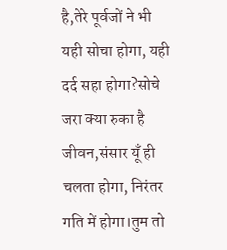है,तेरे पूर्वजों ने भी यही सोचा होगा, यही दर्द सहा होगा?सोचे जरा क्या रुका है जीवन,संसार यूँ ही चलता होगा, निरंतर गति में होगा।तुम तो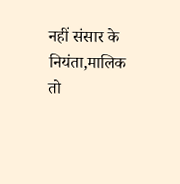नहीं संसार के नियंता,मालिक तो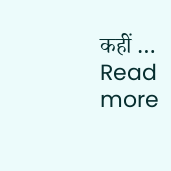कहीं … Read more